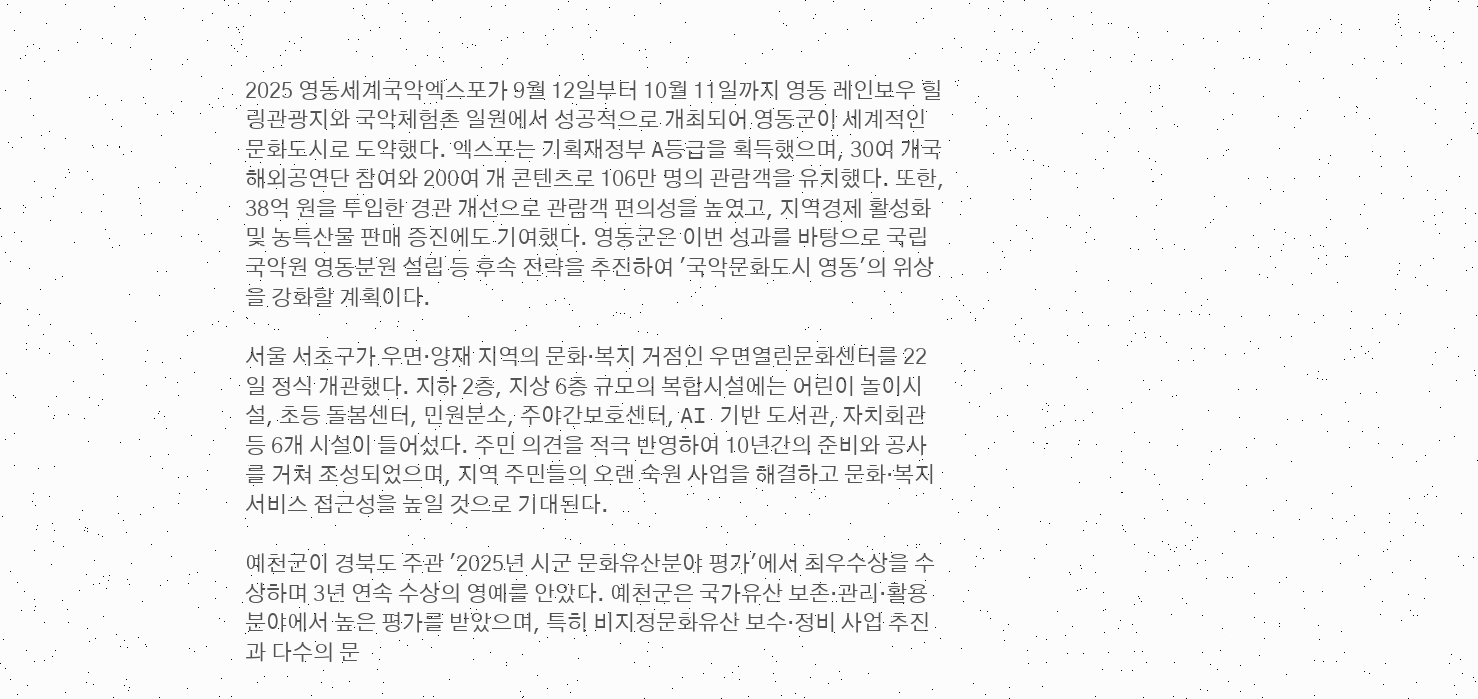2025 영동세계국악엑스포가 9월 12일부터 10월 11일까지 영동 레인보우 힐링관광지와 국악체험촌 일원에서 성공적으로 개최되어 영동군이 세계적인 문화도시로 도약했다. 엑스포는 기획재정부 A등급을 획득했으며, 30여 개국 해외공연단 참여와 200여 개 콘텐츠로 106만 명의 관람객을 유치했다. 또한, 38억 원을 투입한 경관 개선으로 관람객 편의성을 높였고, 지역경제 활성화 및 농특산물 판매 증진에도 기여했다. 영동군은 이번 성과를 바탕으로 국립국악원 영동분원 설립 등 후속 전략을 추진하여 '국악문화도시 영동'의 위상을 강화할 계획이다.

서울 서초구가 우면·양재 지역의 문화·복지 거점인 우면열린문화센터를 22일 정식 개관했다. 지하 2층, 지상 6층 규모의 복합시설에는 어린이 놀이시설, 초등 돌봄센터, 민원분소, 주야간보호센터, AI 기반 도서관, 자치회관 등 6개 시설이 들어섰다. 주민 의견을 적극 반영하여 10년간의 준비와 공사를 거쳐 조성되었으며, 지역 주민들의 오랜 숙원 사업을 해결하고 문화·복지 서비스 접근성을 높일 것으로 기대된다.

예천군이 경북도 주관 '2025년 시군 문화유산분야 평가'에서 최우수상을 수상하며 3년 연속 수상의 영예를 안았다. 예천군은 국가유산 보존·관리·활용 분야에서 높은 평가를 받았으며, 특히 비지정문화유산 보수·정비 사업 추진과 다수의 문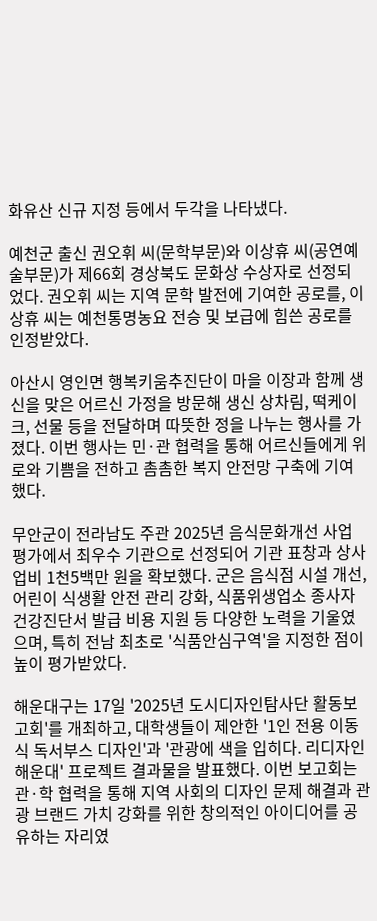화유산 신규 지정 등에서 두각을 나타냈다.

예천군 출신 권오휘 씨(문학부문)와 이상휴 씨(공연예술부문)가 제66회 경상북도 문화상 수상자로 선정되었다. 권오휘 씨는 지역 문학 발전에 기여한 공로를, 이상휴 씨는 예천통명농요 전승 및 보급에 힘쓴 공로를 인정받았다.

아산시 영인면 행복키움추진단이 마을 이장과 함께 생신을 맞은 어르신 가정을 방문해 생신 상차림, 떡케이크, 선물 등을 전달하며 따뜻한 정을 나누는 행사를 가졌다. 이번 행사는 민·관 협력을 통해 어르신들에게 위로와 기쁨을 전하고 촘촘한 복지 안전망 구축에 기여했다.

무안군이 전라남도 주관 2025년 음식문화개선 사업 평가에서 최우수 기관으로 선정되어 기관 표창과 상사업비 1천5백만 원을 확보했다. 군은 음식점 시설 개선, 어린이 식생활 안전 관리 강화, 식품위생업소 종사자 건강진단서 발급 비용 지원 등 다양한 노력을 기울였으며, 특히 전남 최초로 '식품안심구역'을 지정한 점이 높이 평가받았다.

해운대구는 17일 '2025년 도시디자인탐사단 활동보고회'를 개최하고, 대학생들이 제안한 '1인 전용 이동식 독서부스 디자인'과 '관광에 색을 입히다. 리디자인 해운대' 프로젝트 결과물을 발표했다. 이번 보고회는 관·학 협력을 통해 지역 사회의 디자인 문제 해결과 관광 브랜드 가치 강화를 위한 창의적인 아이디어를 공유하는 자리였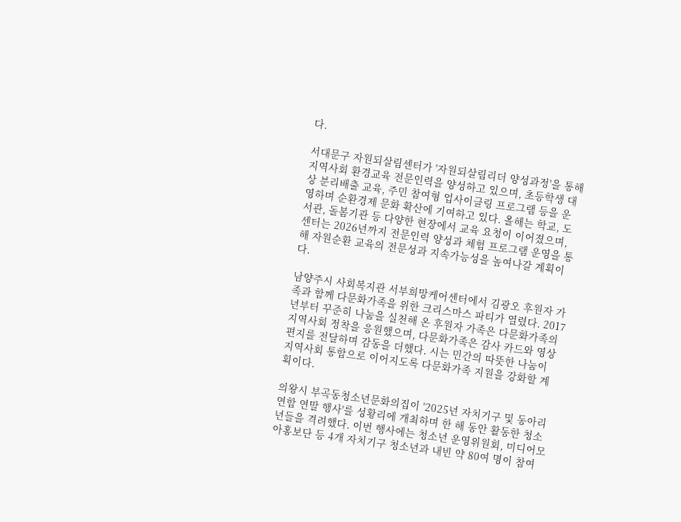다.

서대문구 자원되살림센터가 '자원되살림리더 양성과정'을 통해 지역사회 환경교육 전문인력을 양성하고 있으며, 초등학생 대상 분리배출 교육, 주민 참여형 업사이클링 프로그램 등을 운영하며 순환경제 문화 확산에 기여하고 있다. 올해는 학교, 도서관, 돌봄기관 등 다양한 현장에서 교육 요청이 이어졌으며, 센터는 2026년까지 전문인력 양성과 체험 프로그램 운영을 통해 자원순환 교육의 전문성과 지속가능성을 높여나갈 계획이다.

남양주시 사회복지관 서부희망케어센터에서 김광오 후원자 가족과 함께 다문화가족을 위한 크리스마스 파티가 열렸다. 2017년부터 꾸준히 나눔을 실천해 온 후원자 가족은 다문화가족의 지역사회 정착을 응원했으며, 다문화가족은 감사 카드와 영상 편지를 전달하며 감동을 더했다. 시는 민간의 따뜻한 나눔이 지역사회 통합으로 이어지도록 다문화가족 지원을 강화할 계획이다.

의왕시 부곡동청소년문화의집이 '2025년 자치기구 및 동아리 연합 연말 행사'를 성황리에 개최하며 한 해 동안 활동한 청소년들을 격려했다. 이번 행사에는 청소년 운영위원회, 미디어모아홍보단 등 4개 자치기구 청소년과 내빈 약 80여 명이 참여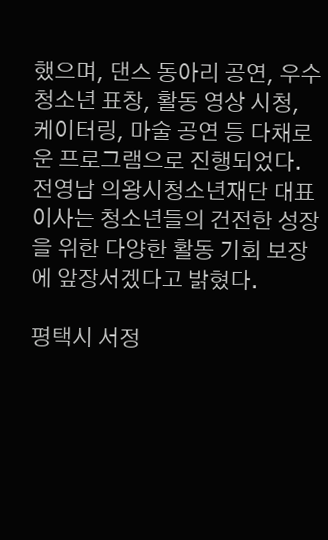했으며, 댄스 동아리 공연, 우수 청소년 표창, 활동 영상 시청, 케이터링, 마술 공연 등 다채로운 프로그램으로 진행되었다. 전영남 의왕시청소년재단 대표이사는 청소년들의 건전한 성장을 위한 다양한 활동 기회 보장에 앞장서겠다고 밝혔다.

평택시 서정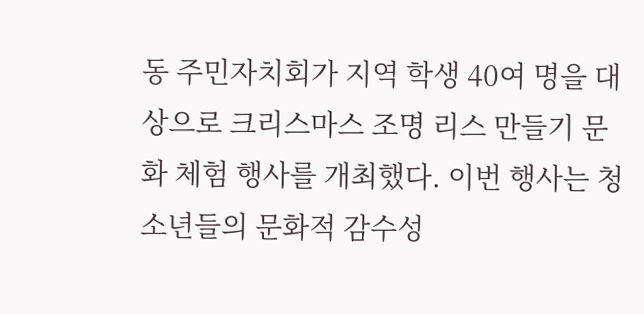동 주민자치회가 지역 학생 40여 명을 대상으로 크리스마스 조명 리스 만들기 문화 체험 행사를 개최했다. 이번 행사는 청소년들의 문화적 감수성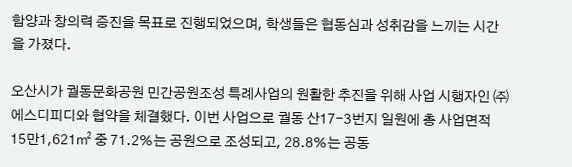함양과 창의력 증진을 목표로 진행되었으며, 학생들은 협동심과 성취감을 느끼는 시간을 가졌다.

오산시가 궐동문화공원 민간공원조성 특례사업의 원활한 추진을 위해 사업 시행자인 ㈜에스디피디와 협약을 체결했다. 이번 사업으로 궐동 산17-3번지 일원에 총 사업면적 15만1,621㎡ 중 71.2%는 공원으로 조성되고, 28.8%는 공동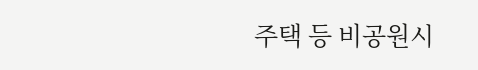주택 등 비공원시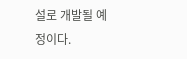설로 개발될 예정이다.